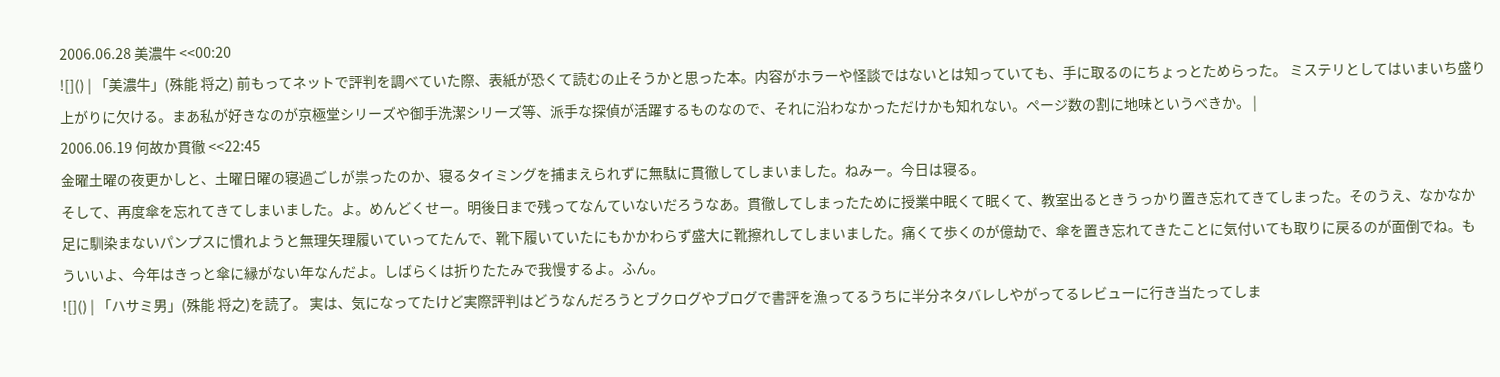2006.06.28 美濃牛 <<00:20
![]() | 「美濃牛」(殊能 将之) 前もってネットで評判を調べていた際、表紙が恐くて読むの止そうかと思った本。内容がホラーや怪談ではないとは知っていても、手に取るのにちょっとためらった。 ミステリとしてはいまいち盛り上がりに欠ける。まあ私が好きなのが京極堂シリーズや御手洗潔シリーズ等、派手な探偵が活躍するものなので、それに沿わなかっただけかも知れない。ページ数の割に地味というべきか。 |
2006.06.19 何故か貫徹 <<22:45
金曜土曜の夜更かしと、土曜日曜の寝過ごしが祟ったのか、寝るタイミングを捕まえられずに無駄に貫徹してしまいました。ねみー。今日は寝る。
そして、再度傘を忘れてきてしまいました。よ。めんどくせー。明後日まで残ってなんていないだろうなあ。貫徹してしまったために授業中眠くて眠くて、教室出るときうっかり置き忘れてきてしまった。そのうえ、なかなか足に馴染まないパンプスに慣れようと無理矢理履いていってたんで、靴下履いていたにもかかわらず盛大に靴擦れしてしまいました。痛くて歩くのが億劫で、傘を置き忘れてきたことに気付いても取りに戻るのが面倒でね。もういいよ、今年はきっと傘に縁がない年なんだよ。しばらくは折りたたみで我慢するよ。ふん。
![]() | 「ハサミ男」(殊能 将之)を読了。 実は、気になってたけど実際評判はどうなんだろうとブクログやブログで書評を漁ってるうちに半分ネタバレしやがってるレビューに行き当たってしま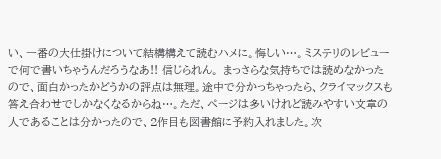い、一番の大仕掛けについて結構構えて読むハメに。悔しい…。ミステリのレビューで何で書いちゃうんだろうなあ!! 信じられん。 まっさらな気持ちでは読めなかったので、面白かったかどうかの評点は無理。途中で分かっちゃったら、クライマックスも答え合わせでしかなくなるからね…。ただ、ページは多いけれど読みやすい文章の人であることは分かったので、2作目も図書館に予約入れました。次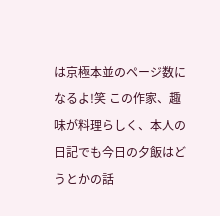は京極本並のページ数になるよ!笑 この作家、趣味が料理らしく、本人の日記でも今日の夕飯はどうとかの話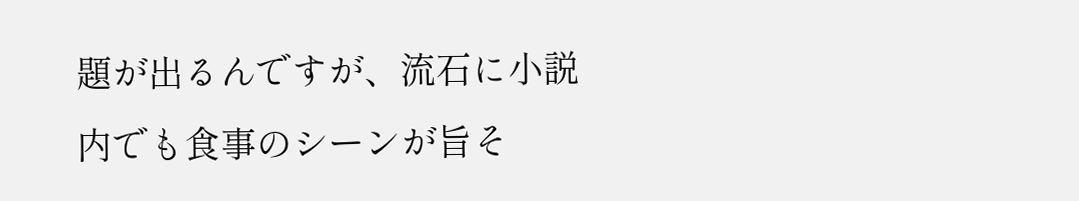題が出るんですが、流石に小説内でも食事のシーンが旨そ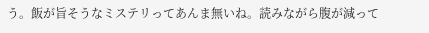う。飯が旨そうなミステリってあんま無いね。読みながら腹が減って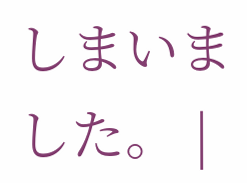しまいました。 |